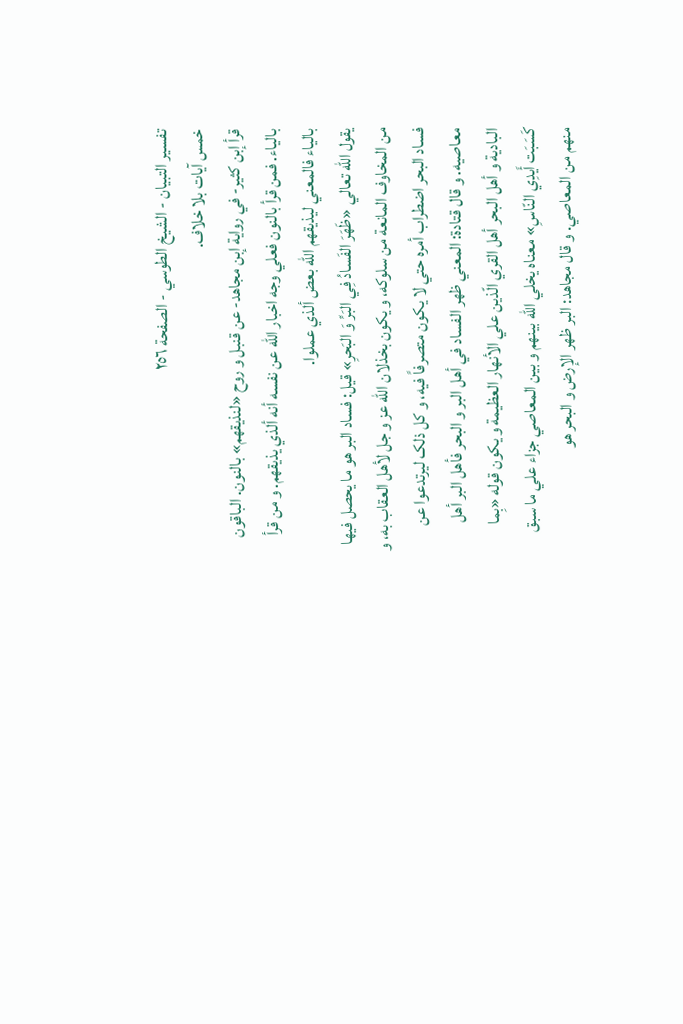تفسير التبيان - الشيخ الطوسي - الصفحة ٢٥٦
خمس آيات بلا خلاف.
قرأ إبن كثير- في رواية إبن مجاهد- عن قنبل و روح «لنذيقهم» بالنون. الباقون بالياء. فمن قرأ بالنون فعلي وجه اخبار الله عن نفسه أنه ألذي يذيقهم. و من قرأ بالياء فالمعني ليذيقهم الله بعض ألذي عملوا.
يقول الله تعالي «ظَهَرَ الفَسادُ فِي البَرِّ وَ البَحرِ» قيل: فساد البر هو ما يحصل فيها من المخاوف المانعة من سلوكه، و يکون بخذلان الله عز و جل لأهل العقاب به، و فساد البحر اضطراب أمره حتي لا يکون متصرفاً فيه، و کل ذلک ليرتدعوا عن معاصيه. و قال قتادة: المعني ظهر الفساد في أهل البر و البحر فأهل البر أهل البادية و أهل البحر أهل القري الّذين علي الأنهار العظيمة و يکون قوله «بِما كَسَبَت أَيدِي النّاسِ» معناه يخلي الله بينهم و بين المعاصي جزاء علي ما سبق منهم من المعاصي. و قال مجاهد: البر ظهر الإرض و البحر هو